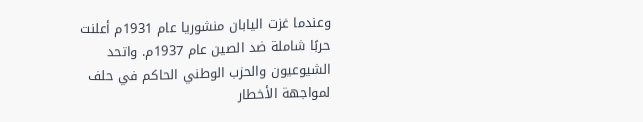وعندما غزت اليابان منشوريا عام 1931م أعلنت حربًا شاملة ضد الصين عام 1937م. واتحد الشيوعيون والحزب الوطني الحاكم في حلف لمواجهة الأخطار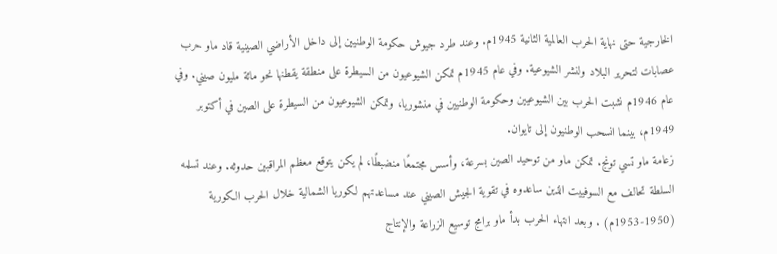الخارجية حتى نهاية الحرب العالمية الثانية 1945م. وعند طرد جيوش حكومة الوطنيين إلى داخل الأراضي الصينية قاد ماو حرب عصابات لتحرير البلاد ولنشر الشيوعية. وفي عام 1945م تمكن الشيوعيون من السيطرة على منطقة يقطنها نحو مائة مليون صيني. وفي عام 1946م نشبت الحرب بين الشيوعيين وحكومة الوطنيين في منشوريا، وتمكن الشيوعيون من السيطرة على الصين في أكتوبر 1949م، بينما انسحب الوطنيون إلى تايوان.
زعامة ماو تسي تونج. تمكن ماو من توحيد الصين بسرعة، وأسس مجتمعًا منضبطًا، لم يكن يتوقع معظم المراقبين حدوثه. وعند تسلمه السلطة تحالف مع السوفييت الذين ساعدوه في تقوية الجيش الصيني عند مساعدتهم لكوريا الشمالية خلال الحرب الكورية (1950-1953م) . وبعد انتهاء الحرب بدأ ماو برامج توسيع الزراعة والإنتاج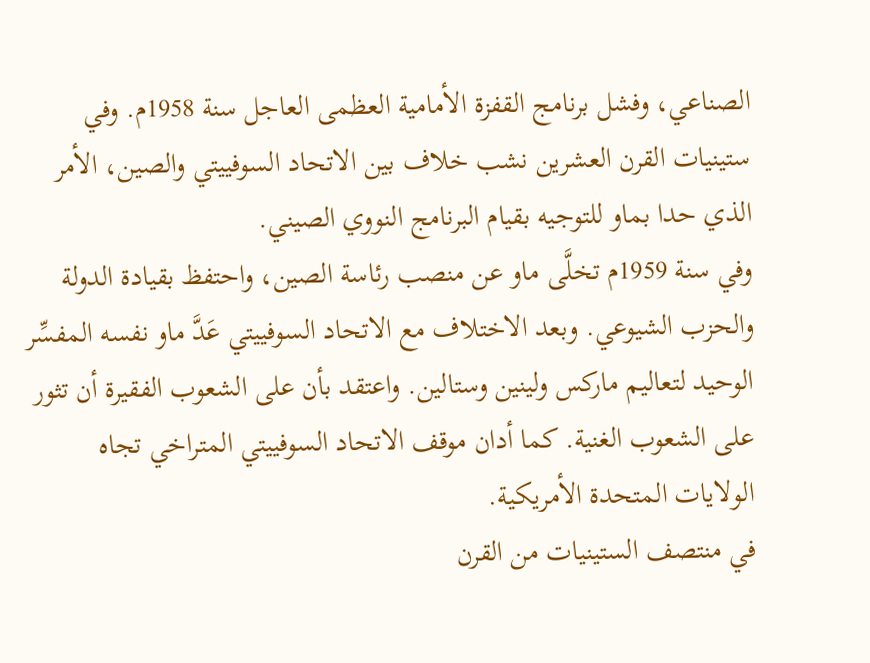الصناعي، وفشل برنامج القفزة الأمامية العظمى العاجل سنة 1958م. وفي ستينيات القرن العشرين نشب خلاف بين الاتحاد السوفييتي والصين، الأمر الذي حدا بماو للتوجيه بقيام البرنامج النووي الصيني.
وفي سنة 1959م تخلَّى ماو عن منصب رئاسة الصين، واحتفظ بقيادة الدولة والحزب الشيوعي. وبعد الاختلاف مع الاتحاد السوفييتي عَدَّ ماو نفسه المفسِّر الوحيد لتعاليم ماركس ولينين وستالين. واعتقد بأن على الشعوب الفقيرة أن تثور على الشعوب الغنية. كما أدان موقف الاتحاد السوفييتي المتراخي تجاه الولايات المتحدة الأمريكية.
في منتصف الستينيات من القرن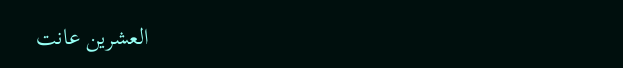العشرين عانت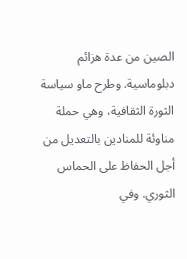الصين من عدة هزائم دبلوماسية. وطرح ماو سياسة الثورة الثقافية، وهي حملة مناوئة للمنادين بالتعديل من أجل الحفاظ على الحماس الثوري. وفي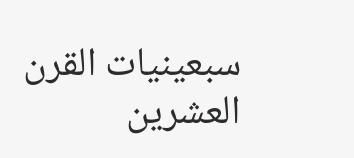سبعينيات القرن العشرين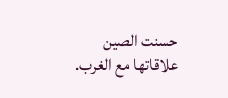حسنت الصين علاقاتها مع الغرب.